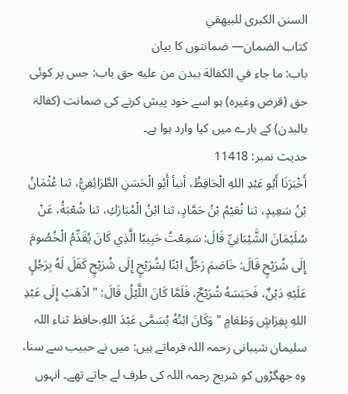السنن الكبرى للبيهقي
كتاب الضمان— ضمانتوں کا بیان
باب: ما جاء في الكفالة ببدن من عليه حق باب: جس پر کوئی حق (قرض وغیرہ) ہو اسے خود پیش کرنے کی ضمانت (کفالۃ بالبدن) کے بارے میں کیا وارد ہوا ہے۔
حدیث نمبر: 11418
أَخْبَرَنَا أَبُو عَبْدِ اللهِ الْحَافِظُ، أنبأ أَبُو الْحَسَنِ الطَّرَائِفِيُّ، ثنا عُثْمَانُ بْنُ سَعِيدٍ، ثنا نُعَيْمُ بْنُ حَمَّادٍ، ثنا ابْنُ الْمُبَارَكِ، ثنا شُعْبَةُ، عَنْ سُلَيْمَانَ الشَّيْبَانِيِّ قَالَ: سَمِعْتُ حَبِيبًا الَّذِي كَانَ يُقَدِّمُ الْخُصُومَ إِلَى شُرَيْحٍ قَالَ: خَاصَمَ رَجُلٌ ابْنًا لِشُرَيْحٍ إِلَى شُرَيْحٍ كَفَلَ لَهُ بِرَجُلٍ عَلَيْهِ دَيْنٌ، فَحَبَسَهُ شُرَيْحٌ، فَلَمَّا كَانَ اللَّيْلُ قَالَ: " اذْهَبْ إِلَى عَبْدِ اللهِ بِفِرَاشٍ وَطَعَامٍ " وَكَانَ ابْنُهُ يُسَمَّى عَبْدَ اللهِ.حافظ ثناء اللہ
سلیمان شیبانی رحمہ اللہ فرماتے ہیں: میں نے حبیب سے سنا، وہ جھگڑوں کو شریح رحمہ اللہ کی طرف لے جاتے تھے۔ انہوں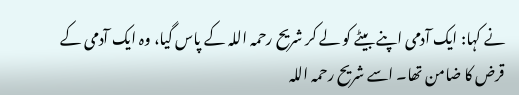نے کہا: ایک آدمی اپنے بیٹے کو لے کر شریح رحمہ اللہ کے پاس گیا، وہ ایک آدمی کے قرض کا ضامن تھا۔ اسے شریح رحمہ اللہ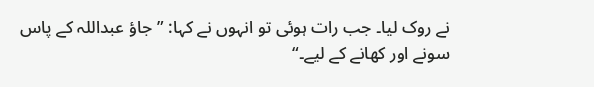نے روک لیا۔ جب رات ہوئی تو انہوں نے کہا: ”جاؤ عبداللہ کے پاس سونے اور کھانے کے لیے۔“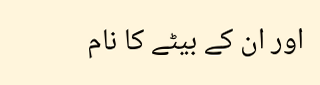اور ان کے بیٹے کا نام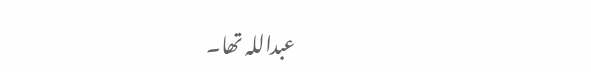عبداللہ تھا۔